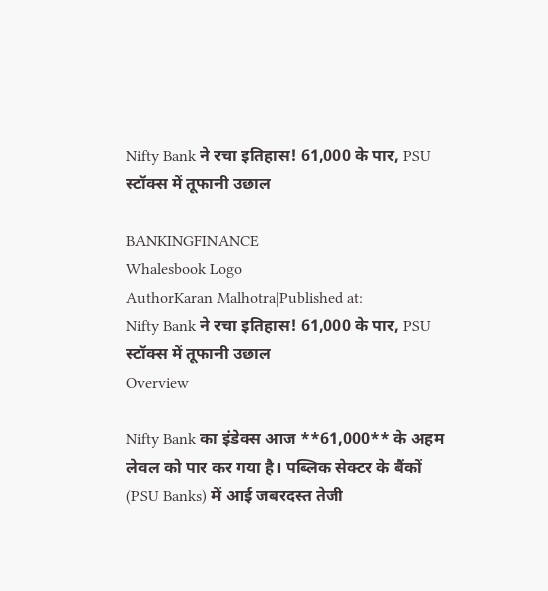Nifty Bank ने रचा इतिहास! 61,000 के पार, PSU स्टॉक्स में तूफानी उछाल

BANKINGFINANCE
Whalesbook Logo
AuthorKaran Malhotra|Published at:
Nifty Bank ने रचा इतिहास! 61,000 के पार, PSU स्टॉक्स में तूफानी उछाल
Overview

Nifty Bank का इंडेक्स आज **61,000** के अहम लेवल को पार कर गया है। पब्लिक सेक्टर के बैंकों (PSU Banks) में आई जबरदस्त तेजी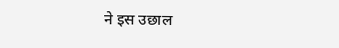ने इस उछाल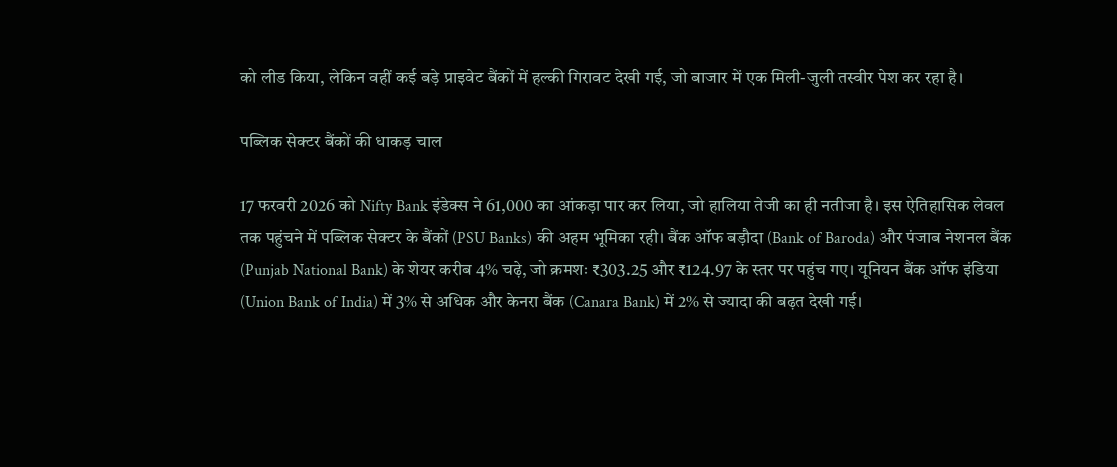को लीड किया, लेकिन वहीं कई बड़े प्राइवेट बैंकों में हल्की गिरावट देखी गई, जो बाजार में एक मिली-जुली तस्वीर पेश कर रहा है।

पब्लिक सेक्टर बैंकों की धाकड़ चाल

17 फरवरी 2026 को Nifty Bank इंडेक्स ने 61,000 का आंकड़ा पार कर लिया, जो हालिया तेजी का ही नतीजा है। इस ऐतिहासिक लेवल तक पहुंचने में पब्लिक सेक्टर के बैंकों (PSU Banks) की अहम भूमिका रही। बैंक ऑफ बड़ौदा (Bank of Baroda) और पंजाब नेशनल बैंक (Punjab National Bank) के शेयर करीब 4% चढ़े, जो क्रमशः ₹303.25 और ₹124.97 के स्तर पर पहुंच गए। यूनियन बैंक ऑफ इंडिया (Union Bank of India) में 3% से अधिक और केनरा बैंक (Canara Bank) में 2% से ज्यादा की बढ़त देखी गई।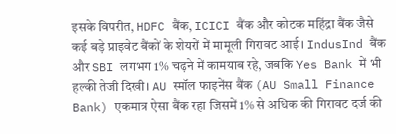इसके विपरीत, HDFC बैंक, ICICI बैंक और कोटक महिंद्रा बैंक जैसे कई बड़े प्राइवेट बैंकों के शेयरों में मामूली गिरावट आई। IndusInd बैंक और SBI लगभग 1% चढ़ने में कामयाब रहे, जबकि Yes Bank में भी हल्की तेजी दिखी। AU स्मॉल फाइनेंस बैंक (AU Small Finance Bank) एकमात्र ऐसा बैंक रहा जिसमें 1% से अधिक की गिरावट दर्ज की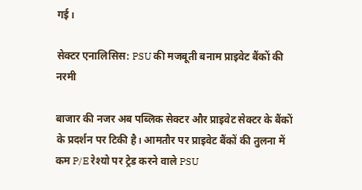गई।

सेक्टर एनालिसिस: PSU की मजबूती बनाम प्राइवेट बैंकों की नरमी

बाजार की नजर अब पब्लिक सेक्टर और प्राइवेट सेक्टर के बैंकों के प्रदर्शन पर टिकी है। आमतौर पर प्राइवेट बैंकों की तुलना में कम P/E रेश्यो पर ट्रेड करने वाले PSU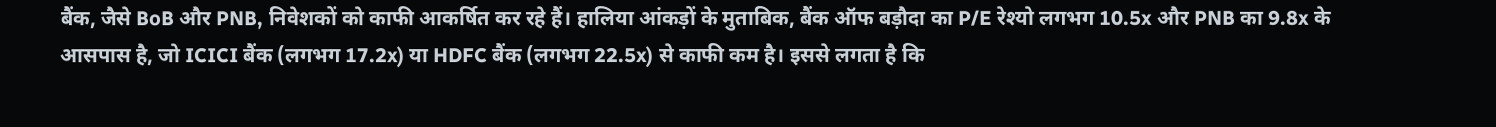बैंक, जैसे BoB और PNB, निवेशकों को काफी आकर्षित कर रहे हैं। हालिया आंकड़ों के मुताबिक, बैंक ऑफ बड़ौदा का P/E रेश्यो लगभग 10.5x और PNB का 9.8x के आसपास है, जो ICICI बैंक (लगभग 17.2x) या HDFC बैंक (लगभग 22.5x) से काफी कम है। इससे लगता है कि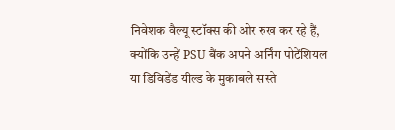निवेशक वैल्यू स्टॉक्स की ओर रुख कर रहे हैं, क्योंकि उन्हें PSU बैंक अपने अर्निंग पोटेंशियल या डिविडेंड यील्ड के मुकाबले सस्ते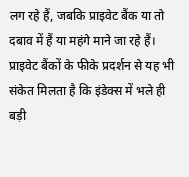लग रहे हैं, जबकि प्राइवेट बैंक या तो दबाव में हैं या महंगे माने जा रहे हैं। प्राइवेट बैंकों के फीके प्रदर्शन से यह भी संकेत मिलता है कि इंडेक्स में भले ही बड़ी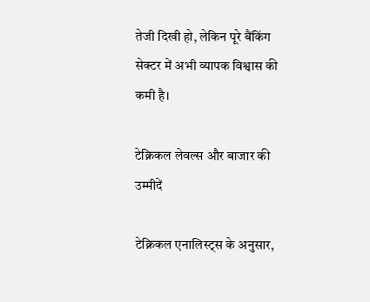तेजी दिखी हो, लेकिन पूरे बैंकिंग सेक्टर में अभी व्यापक विश्वास की कमी है।

टेक्निकल लेवल्स और बाजार की उम्मीदें

टेक्निकल एनालिस्ट्स के अनुसार,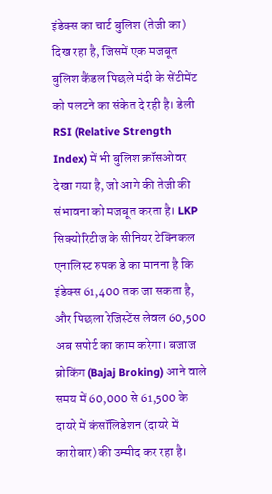इंडेक्स का चार्ट बुलिश (तेजी का) दिख रहा है, जिसमें एक मजबूत बुलिश कैंडल पिछले मंदी के सेंटीमेंट को पलटने का संकेत दे रही है। डेली RSI (Relative Strength Index) में भी बुलिश क्रॉसओवर देखा गया है, जो आगे की तेजी की संभावना को मजबूत करता है। LKP सिक्योरिटीज के सीनियर टेक्निकल एनालिस्ट रुपक डे का मानना है कि इंडेक्स 61,400 तक जा सकता है, और पिछला रेजिस्टेंस लेवल 60,500 अब सपोर्ट का काम करेगा। बजाज ब्रोकिंग (Bajaj Broking) आने वाले समय में 60,000 से 61,500 के दायरे में कंसॉलिडेशन (दायरे में कारोबार) की उम्मीद कर रहा है।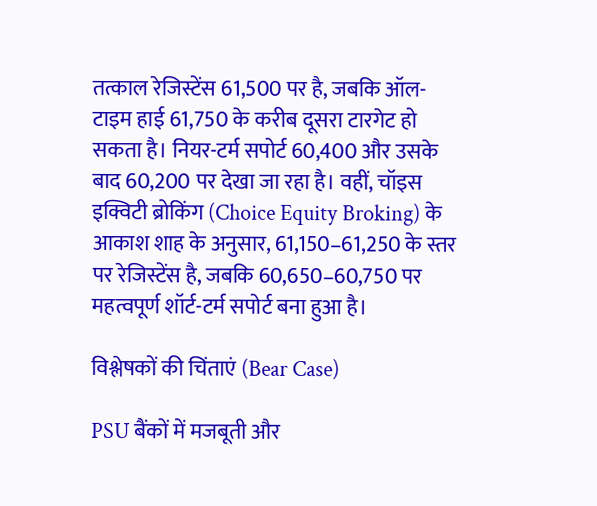तत्काल रेजिस्टेंस 61,500 पर है, जबकि ऑल-टाइम हाई 61,750 के करीब दूसरा टारगेट हो सकता है। नियर-टर्म सपोर्ट 60,400 और उसके बाद 60,200 पर देखा जा रहा है। वहीं, चॉइस इक्विटी ब्रोकिंग (Choice Equity Broking) के आकाश शाह के अनुसार, 61,150–61,250 के स्तर पर रेजिस्टेंस है, जबकि 60,650–60,750 पर महत्वपूर्ण शॉर्ट-टर्म सपोर्ट बना हुआ है।

विश्लेषकों की चिंताएं (Bear Case)

PSU बैंकों में मजबूती और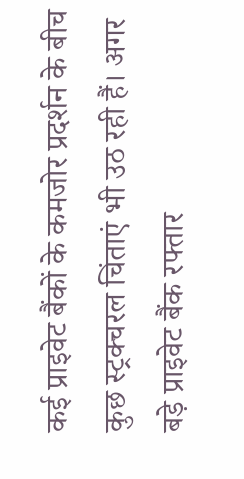कई प्राइवेट बैंकों के कमजोर प्रदर्शन के बीच कुछ स्ट्रक्चरल चिंताएं भी उठ रही हैं। अगर बड़े प्राइवेट बैंक रफ्तार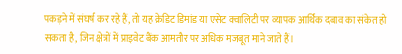पकड़ने में संघर्ष कर रहे हैं, तो यह क्रेडिट डिमांड या एसेट क्वालिटी पर व्यापक आर्थिक दबाव का संकेत हो सकता है, जिन क्षेत्रों में प्राइवेट बैंक आमतौर पर अधिक मजबूत माने जाते हैं।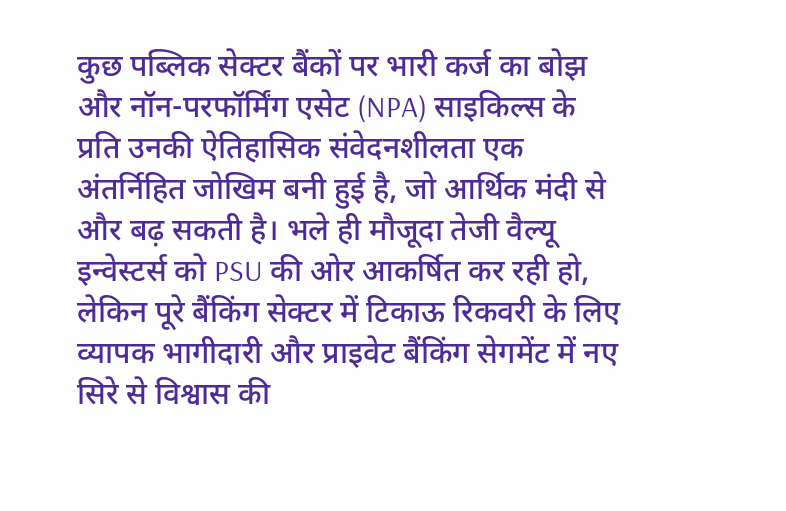कुछ पब्लिक सेक्टर बैंकों पर भारी कर्ज का बोझ और नॉन-परफॉर्मिंग एसेट (NPA) साइकिल्स के प्रति उनकी ऐतिहासिक संवेदनशीलता एक अंतर्निहित जोखिम बनी हुई है, जो आर्थिक मंदी से और बढ़ सकती है। भले ही मौजूदा तेजी वैल्यू इन्वेस्टर्स को PSU की ओर आकर्षित कर रही हो, लेकिन पूरे बैंकिंग सेक्टर में टिकाऊ रिकवरी के लिए व्यापक भागीदारी और प्राइवेट बैंकिंग सेगमेंट में नए सिरे से विश्वास की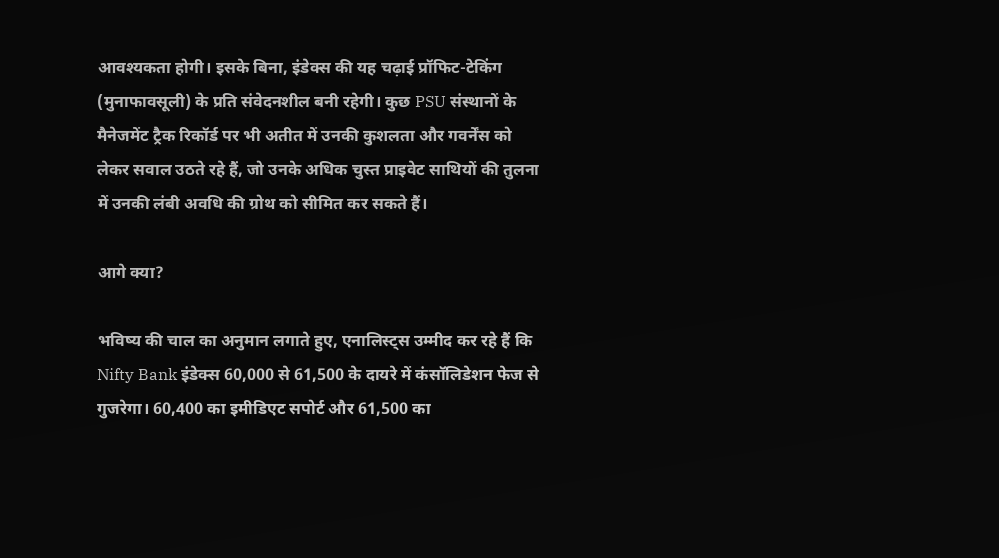आवश्यकता होगी। इसके बिना, इंडेक्स की यह चढ़ाई प्रॉफिट-टेकिंग (मुनाफावसूली) के प्रति संवेदनशील बनी रहेगी। कुछ PSU संस्थानों के मैनेजमेंट ट्रैक रिकॉर्ड पर भी अतीत में उनकी कुशलता और गवर्नेंस को लेकर सवाल उठते रहे हैं, जो उनके अधिक चुस्त प्राइवेट साथियों की तुलना में उनकी लंबी अवधि की ग्रोथ को सीमित कर सकते हैं।

आगे क्या?

भविष्य की चाल का अनुमान लगाते हुए, एनालिस्ट्स उम्मीद कर रहे हैं कि Nifty Bank इंडेक्स 60,000 से 61,500 के दायरे में कंसॉलिडेशन फेज से गुजरेगा। 60,400 का इमीडिएट सपोर्ट और 61,500 का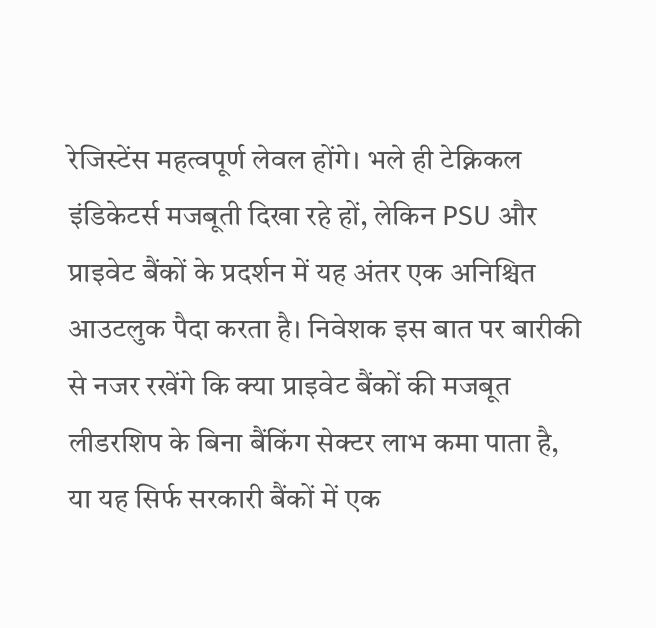रेजिस्टेंस महत्वपूर्ण लेवल होंगे। भले ही टेक्निकल इंडिकेटर्स मजबूती दिखा रहे हों, लेकिन PSU और प्राइवेट बैंकों के प्रदर्शन में यह अंतर एक अनिश्चित आउटलुक पैदा करता है। निवेशक इस बात पर बारीकी से नजर रखेंगे कि क्या प्राइवेट बैंकों की मजबूत लीडरशिप के बिना बैंकिंग सेक्टर लाभ कमा पाता है, या यह सिर्फ सरकारी बैंकों में एक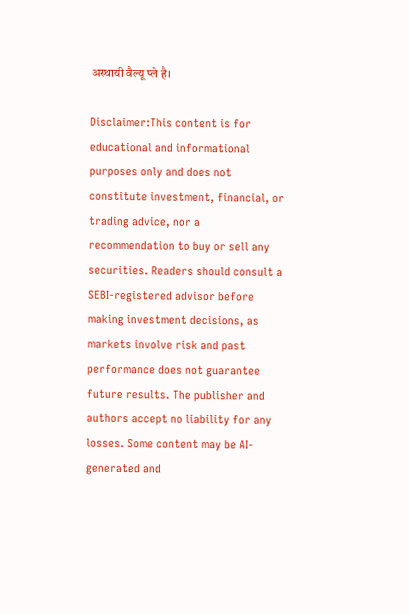अस्थायी वैल्यू प्ले है।

Disclaimer:This content is for educational and informational purposes only and does not constitute investment, financial, or trading advice, nor a recommendation to buy or sell any securities. Readers should consult a SEBI-registered advisor before making investment decisions, as markets involve risk and past performance does not guarantee future results. The publisher and authors accept no liability for any losses. Some content may be AI-generated and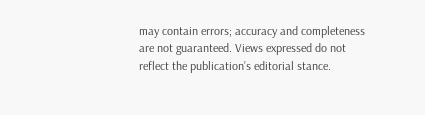may contain errors; accuracy and completeness are not guaranteed. Views expressed do not reflect the publication’s editorial stance.